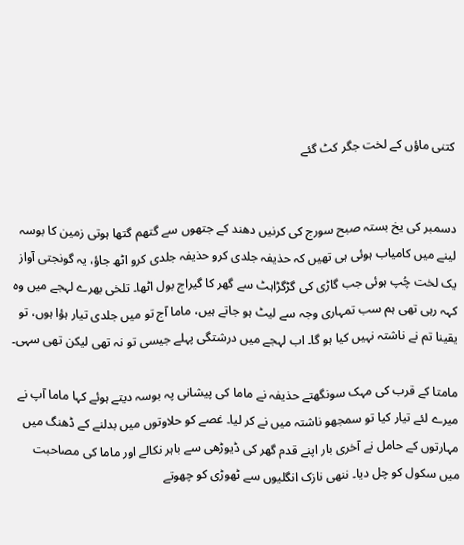کتنی ماؤں کے لخت جگر کٹ گئے


دسمبر کی یخ بستہ صبح سورج کی کرنیں دھند کے جتھوں سے گتھم گتھا ہوتی زمین کا بوسہ لینے میں کامیاب ہوئی ہی تھیں کہ حذیفہ جلدی کرو حذیفہ جلدی کرو اٹھ جاؤ، یہ گونجتی آواز یک لخت چُپ ہوئی جب گاڑی کی گڑگڑاہٹ سے گھر کا گیراج بول اٹھا۔ تلخی بھرے لہجے میں وہ کہہ رہی تھی ہم سب تمہاری وجہ سے لیٹ ہو جاتے ہیں، ماما آج تو میں جلدی تیار ہؤا ہوں، تو یقینا تم نے ناشتہ نہیں کیا ہو گا۔ اب لہجے میں درشتگی پہلے جیسی تو نہ تھی لیکن تھی سہی۔

مامتا کے قرب کی مہک سونگھتے حذیفہ نے ماما کی پیشانی پہ بوسہ دیتے ہوئے کہا ماما آپ نے میرے لئے تیار کیا تو سمجھو ناشتہ میں نے کر لیا۔ غصے کو حلاوتوں میں بدلنے کے ڈھنگ میں مہارتوں کے حامل نے آخری بار اپنے قدم گھر کی ڈیوڑھی سے باہر نکالے اور ماما کی مصاحبت میں سکول کو چل دیا۔ ننھی نازک انگلیوں سے ٹھوڑی کو چھوتے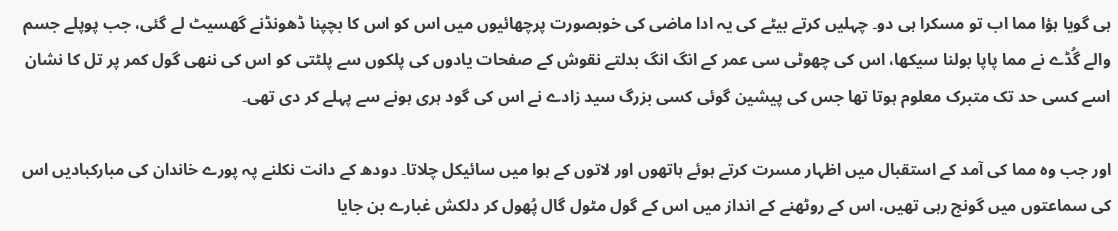ہی گویا ہؤا مما اب تو مسکرا ہی دو۔ چہلیں کرتے بیٹے کی یہ ادا ماضی کی خوبصورت پرچھائیوں میں اس کو اس کا بچپنا ڈھونڈنے گھسیٹ لے گئی، جب پوپلے جسم والے گُڈے نے مما پاپا بولنا سیکھا، اس کی چھوٹی سی عمر کے انگ انگ بدلتے نقوش کے صفحات یادوں کی پلکوں سے پلٹتی کو اس کی ننھی گول کمر پر تل کا نشان اسے کسی حد تک متبرک معلوم ہوتا تھا جس کی پیشین گوئی کسی بزرگ سید زادے نے اس کی گود ہری ہونے سے پہلے کر دی تھی۔

اور جب وہ مما کی آمد کے استقبال میں اظہار مسرت کرتے ہوئے ہاتھوں اور لاتوں کے ہوا میں سائیکل چلاتا۔ دودھ کے دانت نکلنے پہ پورے خاندان کی مبارکبادیں اس کی سماعتوں میں گونج رہی تھیں، اس کے روٹھنے کے انداز میں اس کے گول مٹول گال پُھول کر دلکش غبارے بن جایا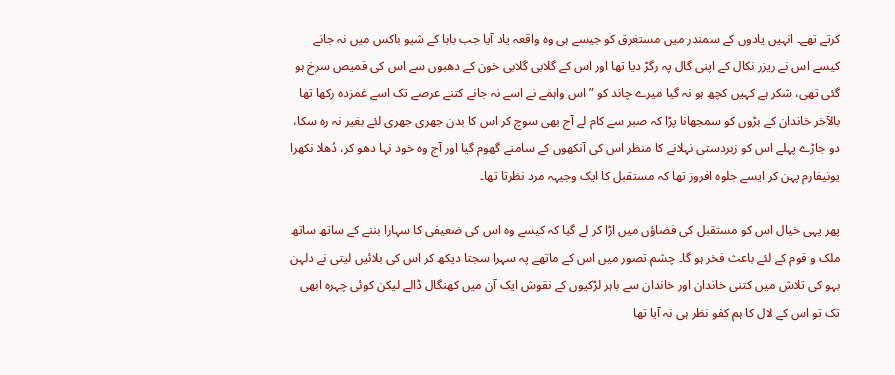کرتے تھے۔ انہیں یادوں کے سمندر میں مستغرق کو جیسے ہی وہ واقعہ یاد آیا جب بابا کے شیو باکس میں نہ جانے کیسے اس نے ریزر نکال کے اپنی گال پہ رگڑ دیا تھا اور اس کے گلابی گلابی خون کے دھبوں سے اس کی قمیص سرخ ہو گئی تھی، شکر ہے کہیں کچھ ہو نہ گیا میرے چاند کو ”اس واہمے نے اسے نہ جانے کتنے عرصے تک اسے غمزدہ رکھا تھا بالآخر خاندان کے بڑوں کو سمجھانا پڑا کہ صبر سے کام لے آج بھی سوچ کر اس کا بدن جھری جھری لئے بغیر نہ رہ سکا، دو جاڑے پہلے اس کو زبردستی نہلانے کا منظر اس کی آنکھوں کے سامنے گھوم گیا اور آج وہ خود نہا دھو کر، دُھلا نکھرا یونیفارم پہن کر ایسے جلوہ افروز تھا کہ مستقبل کا ایک وجیہہ مرد نظرتا تھا۔

پھر یہی خیال اس کو مستقبل کی فضاؤں میں اڑا کر لے گیا کہ کیسے وہ اس کی ضعیفی کا سہارا بننے کے ساتھ ساتھ ملک و قوم کے لئے باعث فخر ہو گا۔ چشم تصور میں اس کے ماتھے پہ سہرا سجتا دیکھ کر اس کی بلائیں لیتی نے دلہن بہو کی تلاش میں کتنی خاندان اور خاندان سے باہر لڑکیوں کے نقوش ایک آن میں کھنگال ڈالے لیکن کوئی چہرہ ابھی تک تو اس کے لال کا ہم کفو نظر ہی نہ آیا تھا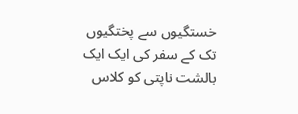خستگیوں سے پختگیوں تک کے سفر کی ایک ایک بالشت ناپتی کو کلاس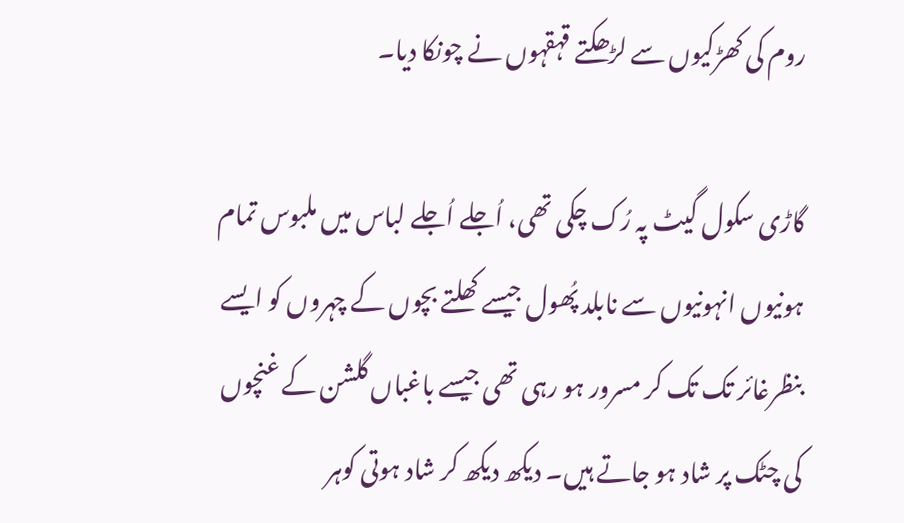روم کی کھڑکیوں سے لڑھکتے قہقہوں نے چونکا دیا۔

گاڑی سکول گیٹ پہ رُک چکی تھی، اُجلے اُجلے لباس میں ملبوس تمام ہونیوں انہونیوں سے نابلد پُھول جیسے کھلتے بچوں کے چہروں کو ایسے بنظرغائر تک تک کر مسرور ہو رہی تھی جیسے باغباں گلشن کے غنچوں کی چٹک پر شاد ہو جاتے ہیں۔ دیکھ دیکھ کر شاد ہوتی کوہر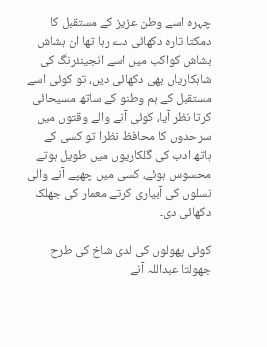چہرہ اسے وطن عزیز کے مستقبل کا دمکتا تارہ دکھائی دے رہا تھا ان ہشاش بشاش کواکب میں اسے انجینئرنگ کی شاہکاریاں بھی دکھائی دیں، تو کوئی اسے مستقبل کے ہم وطنو کے ساتھ مسیحائی کرتا نظر آیا، کوئی آنے والے وقتوں میں سرحدوں کا محافظ نظرا تو کسی کے ہاتھ ادب کی گلکاریوں میں طویل ہوتے محسوس ہوئے، کسی میں چھپے آنے والی نسلوں کی آبیاری کرتے معمار کی جھلک دکھائی دی۔

کوئی پھولوں کی لدی شاخ کی طرح جھولتا عبداللہ آنے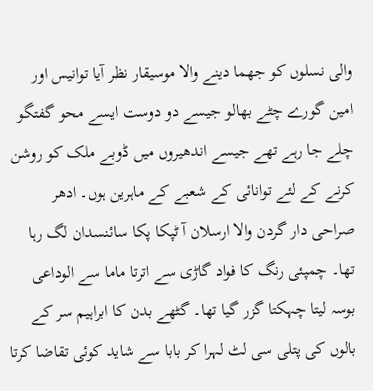والی نسلوں کو جھما دینے والا موسیقار نظر آیا توانیس اور امین گورے چٹے بھالو جیسے دو دوست ایسے محو گفتگو چلے جا رہے تھے جیسے اندھیروں میں ڈوبے ملک کو روشن کرنے کے لئے توانائی کے شعبے کے ماہرین ہوں۔ ادھر صراحی دار گردن والا ارسلان آ ٹپکا پکا سائنسدان لگ رہا تھا۔ چمپئی رنگ کا فواد گاڑی سے اترتا ماما سے الوداعی بوسہ لیتا چہکتا گزر گیا تھا۔ گٹھے بدن کا ابراہیم سر کے بالوں کی پتلی سی لٹ لہرا کر بابا سے شاید کوئی تقاضا کرتا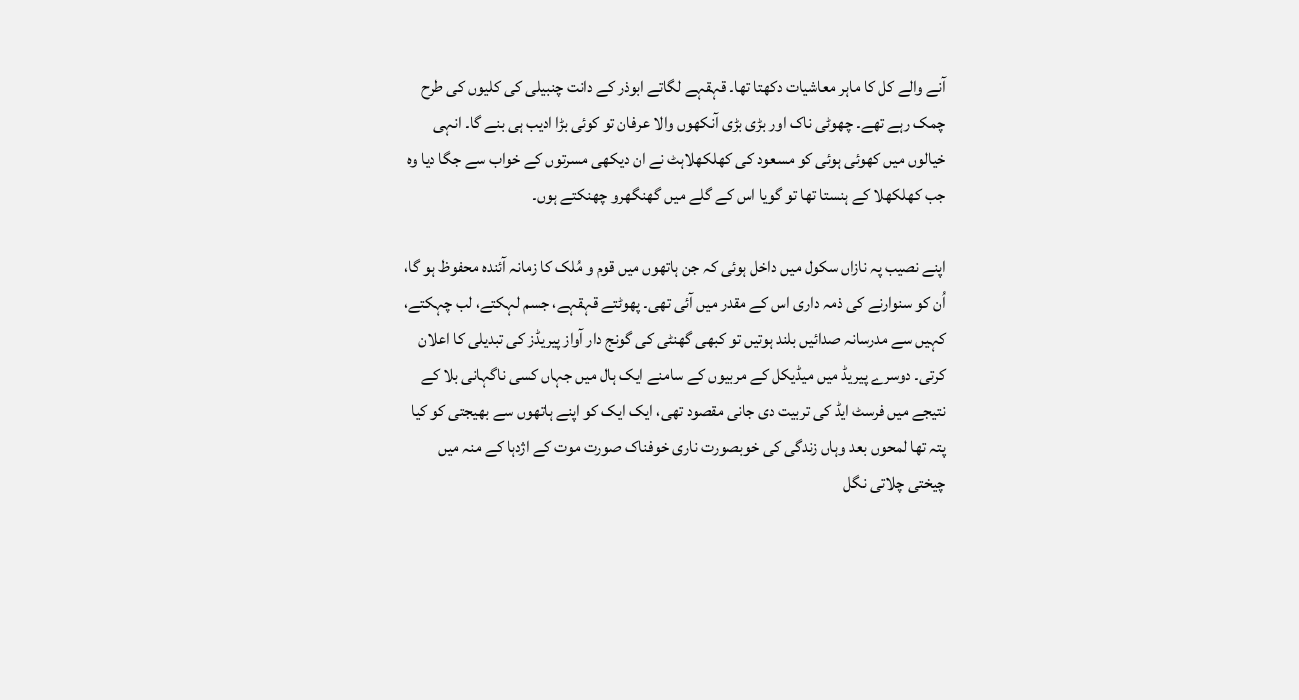آنے والے کل کا ماہر معاشیات دکھتا تھا۔ قہقہے لگاتے ابوذر کے دانت چنبیلی کی کلیوں کی طرح چمک رہے تھے۔ چھوٹی ناک اور بڑی بڑی آنکھوں والا عرفان تو کوئی بڑا ادیب ہی بنے گا۔ انہی خیالوں میں کھوئی ہوئی کو مسعود کی کھلکھلاہٹ نے ان دیکھی مسرتوں کے خواب سے جگا دیا وہ جب کھلکھلا کے ہنستا تھا تو گویا اس کے گلے میں گھنگھرو چھنکتے ہوں۔

اپنے نصیب پہ نازاں سکول میں داخل ہوئی کہ جن ہاتھوں میں قوم و مُلک کا زمانہ آئندہ محفوظ ہو گا، اُن کو سنوارنے کی ذمہ داری اس کے مقدر میں آئی تھی۔ پھوٹتے قہقہے، جسم لہکتے، لب چہکتے، کہیں سے مدرسانہ صدائیں بلند ہوتیں تو کبھی گھنٹی کی گونج دار آواز پیریڈز کی تبدیلی کا اعلان کرتی۔ دوسرے پیریڈ میں میڈیکل کے مربیوں کے سامنے ایک ہال میں جہاں کسی ناگہانی بلا کے نتیجے میں فرسٹ ایڈ کی تربیت دی جانی مقصود تھی، ایک ایک کو اپنے ہاتھوں سے بھیجتی کو کیا پتہ تھا لمحوں بعد وہاں زندگی کی خوبصورت ناری خوفناک صورت موت کے اژدہا کے منہ میں چیختی چلاتی نگل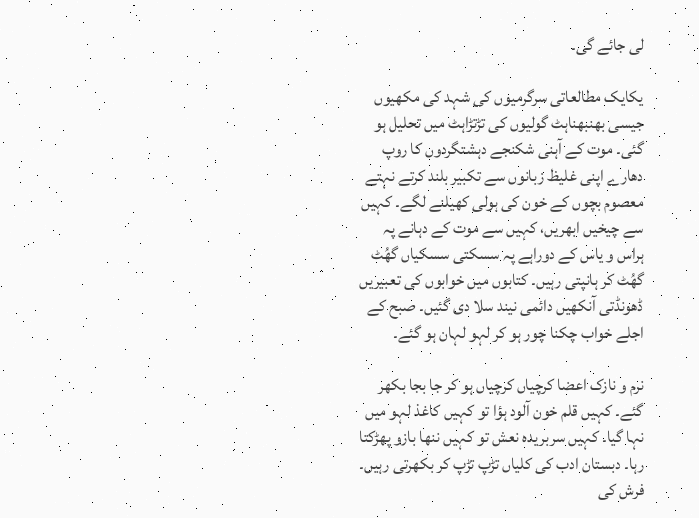لی جائے گی۔

یکایک مطالعاتی سرگرمیوں کی شہد کی مکھیوں جیسی بھنبھناہٹ گولیوں کی تڑتڑاہٹ میں تحلیل ہو گئی۔ موت کے آہنی شکنجے دہشتگردوں کا روپ دھارے اپنی غلیظ زبانوں سے تکبیر بلند کرتے نہتے معصوم بچوں کے خون کی ہولی کھیلنے لگے۔ کہیں سے چیخیں ابھریں، کہیں سے موت کے دہانے پہ ہراس و یاس کے دوراہے پہ سسکتی سسکیاں گھُٹ گھُٹ کر ہانپتی رہیں۔ کتابوں میں خوابوں کی تعبیریں ڈھونڈتی آنکھیں دائمی نیند سلا دی گئیں۔ صبح کے اجلے خواب چکنا چور ہو کر لہو لہان ہو گئے۔

نرم و نازک اعضا کرچیاں کرچیاں ہو کر جا بجا بکھر گئے۔ کہیں قلم خون آلود ہؤا تو کہیں کاغذ لہو میں نہا گیا۔ کہیں سربریدہ نعش تو کہیں ننھا بازو پھڑکتا رہا۔ دبستان ادب کی کلیاں تڑپ تڑپ کر بکھرتی رہیں۔ فرش کی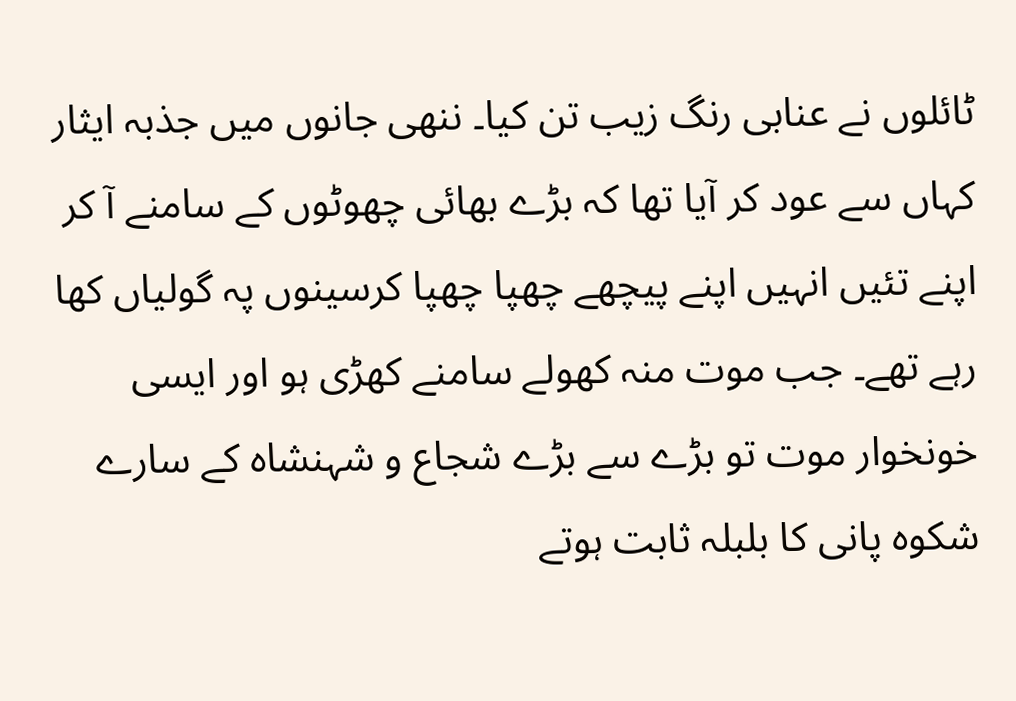ٹائلوں نے عنابی رنگ زیب تن کیا۔ ننھی جانوں میں جذبہ ایثار کہاں سے عود کر آیا تھا کہ بڑے بھائی چھوٹوں کے سامنے آ کر اپنے تئیں انہیں اپنے پیچھے چھپا چھپا کرسینوں پہ گولیاں کھا رہے تھے۔ جب موت منہ کھولے سامنے کھڑی ہو اور ایسی خونخوار موت تو بڑے سے بڑے شجاع و شہنشاہ کے سارے شکوہ پانی کا بلبلہ ثابت ہوتے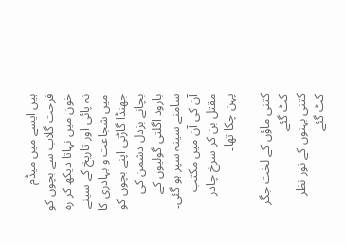ہیں ایسے میں میڈم فرحت گلاب سے بچوں کو خون میں نہاتا دیکھ کر رہ نہ پائی اور تاریخ کے سینے میں شجاعت و بہادری کا جھنڈا گاڑتی اپنے بچوں کو بچانے بزدل دشمن کی بارود اگلتی گولیوں کے سامنے سینہ سپر ہو گئی۔ آن کی آن میں مکتب مقتل بن کر سرخ چادر پہن چکا تھا۔

کتنی ماؤں کے لخت جگر کٹ گئے
کتنی بہنوں کے نور نظر کٹ گئے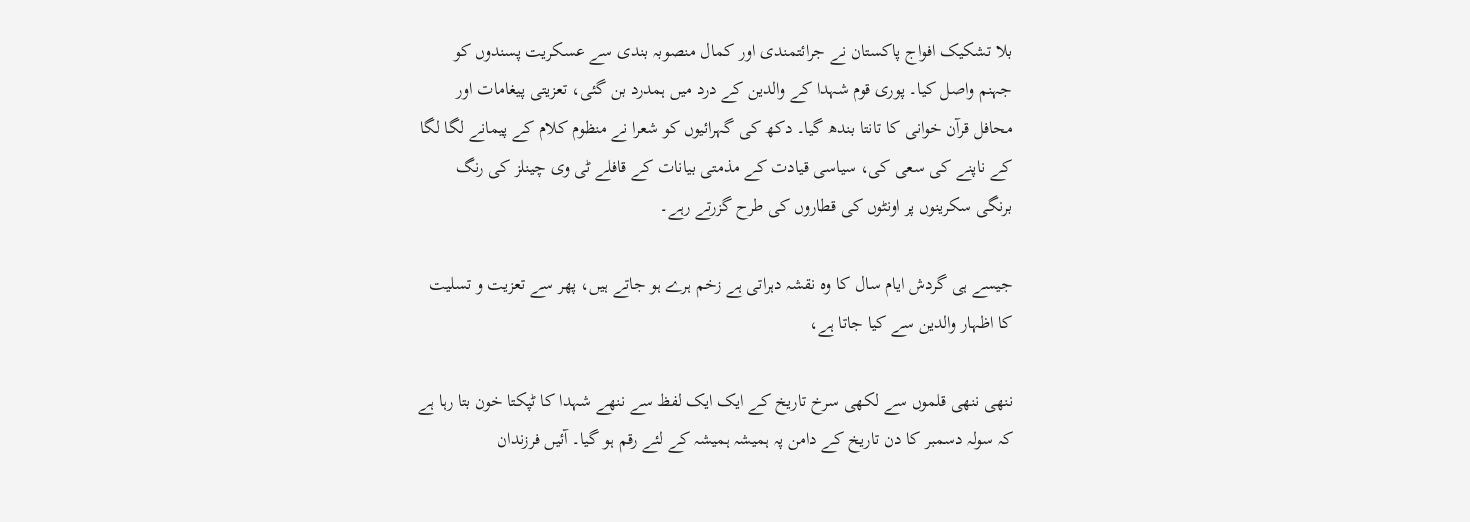بلا تشکیک افواج پاکستان نے جرائتمندی اور کمال منصوبہ بندی سے عسکریت پسندوں کو جہنم واصل کیا۔ پوری قوم شہدا کے والدین کے درد میں ہمدرد بن گئی، تعزیتی پیغامات اور محافل قرآن خوانی کا تانتا بندھ گیا۔ دکھ کی گہرائیوں کو شعرا نے منظوم کلام کے پیمانے لگا لگا کے ناپنے کی سعی کی، سیاسی قیادت کے مذمتی بیانات کے قافلے ٹی وی چینلز کی رنگ برنگی سکرینوں پر اونٹوں کی قطاروں کی طرح گزرتے رہے۔

جیسے ہی گردش ایام سال کا وہ نقشہ دہراتی ہے زخم ہرے ہو جاتے ہیں، پھر سے تعزیت و تسلیت کا اظہار والدین سے کیا جاتا ہے،

ننھی ننھی قلموں سے لکھی سرخ تاریخ کے ایک ایک لفظ سے ننھے شہدا کا ٹپکتا خون بتا رہا ہے کہ سولہ دسمبر کا دن تاریخ کے دامن پہ ہمیشہ ہمیشہ کے لئے رقم ہو گیا۔ آئیں فرزندان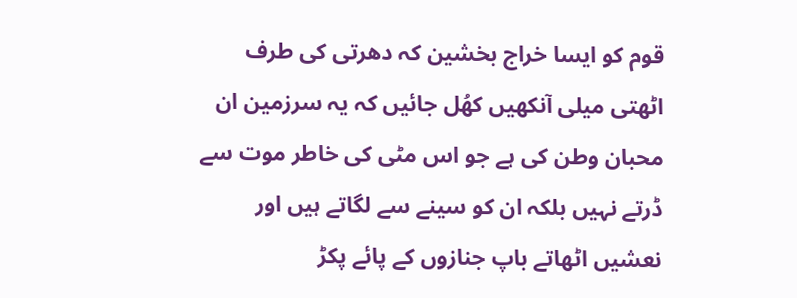قوم کو ایسا خراج بخشین کہ دھرتی کی طرف اٹھتی میلی آنکھیں کھُل جائیں کہ یہ سرزمین ان محبان وطن کی ہے جو اس مٹی کی خاطر موت سے ڈرتے نہیں بلکہ ان کو سینے سے لگاتے ہیں اور نعشیں اٹھاتے باپ جنازوں کے پائے پکڑ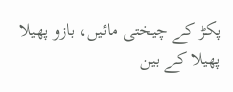پکڑ کے چیختی مائیں، بازو پھیلا پھیلا کے بین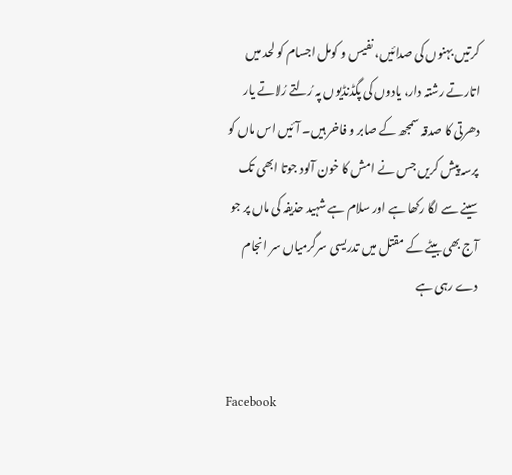کرتیں بہنوں کی صدائیں، نفیس و کومل اجسام کو لحد میں اتارتے رشتہ دار، یادوں کی پگڈنڈیوں پہ رُلتے رُلاتے یار دھرتی کا صدقہ سمجھ کے صابر و فاخر ہیں۔ آئیں اس ماں کو پرسہ پیش کریں جس نے امش کا خون آلود جوتا ابھی تک سینے سے لگا رکھا ہے اور سلام ہے شہید حذیفہ کی ماں پر جو آج بھی بیٹے کے مقتل میں تدریسی سرگرمیاں سر انجام دے رہی ہے


Facebook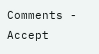Comments - Accept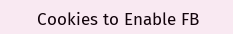Cookies to Enable FB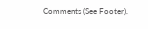Comments (See Footer).